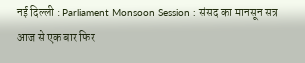नई दिल्ली : Parliament Monsoon Session : संसद का मानसून सत्र आज से एक बार फिर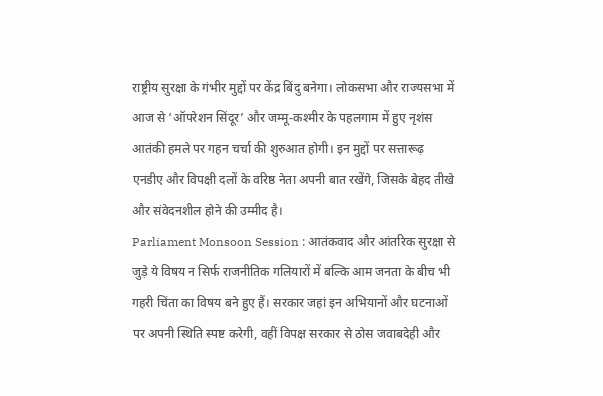राष्ट्रीय सुरक्षा के गंभीर मुद्दों पर केंद्र बिंदु बनेगा। लोकसभा और राज्यसभा में आज से ‘ऑपरेशन सिंदूर’ और जम्मू-कश्मीर के पहलगाम में हुए नृशंस आतंकी हमले पर गहन चर्चा की शुरुआत होगी। इन मुद्दों पर सत्तारूढ़ एनडीए और विपक्षी दलों के वरिष्ठ नेता अपनी बात रखेंगे, जिसके बेहद तीखे और संवेदनशील होने की उम्मीद है।
Parliament Monsoon Session : आतंकवाद और आंतरिक सुरक्षा से जुड़े ये विषय न सिर्फ राजनीतिक गलियारों में बल्कि आम जनता के बीच भी गहरी चिंता का विषय बने हुए हैं। सरकार जहां इन अभियानों और घटनाओं पर अपनी स्थिति स्पष्ट करेगी, वहीं विपक्ष सरकार से ठोस जवाबदेही और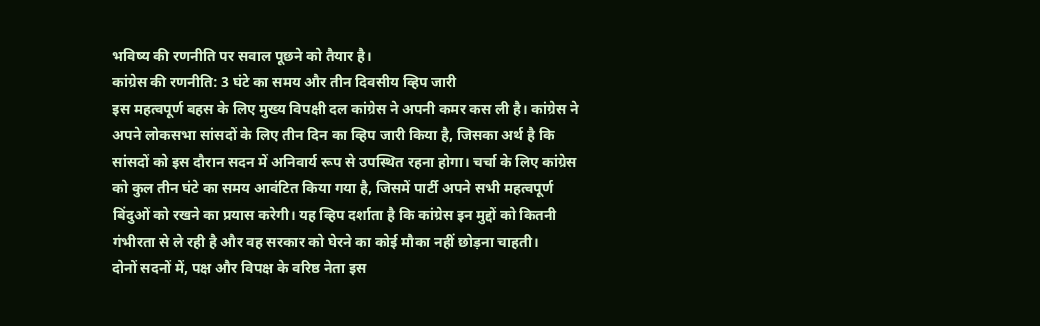भविष्य की रणनीति पर सवाल पूछने को तैयार है।
कांग्रेस की रणनीति: 3 घंटे का समय और तीन दिवसीय व्हिप जारी
इस महत्वपूर्ण बहस के लिए मुख्य विपक्षी दल कांग्रेस ने अपनी कमर कस ली है। कांग्रेस ने अपने लोकसभा सांसदों के लिए तीन दिन का व्हिप जारी किया है, जिसका अर्थ है कि सांसदों को इस दौरान सदन में अनिवार्य रूप से उपस्थित रहना होगा। चर्चा के लिए कांग्रेस को कुल तीन घंटे का समय आवंटित किया गया है, जिसमें पार्टी अपने सभी महत्वपूर्ण बिंदुओं को रखने का प्रयास करेगी। यह व्हिप दर्शाता है कि कांग्रेस इन मुद्दों को कितनी गंभीरता से ले रही है और वह सरकार को घेरने का कोई मौका नहीं छोड़ना चाहती।
दोनों सदनों में, पक्ष और विपक्ष के वरिष्ठ नेता इस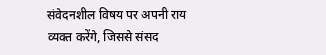संवेदनशील विषय पर अपनी राय व्यक्त करेंगे, जिससे संसद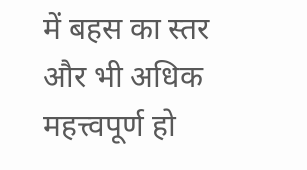में बहस का स्तर और भी अधिक महत्त्वपूर्ण हो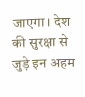जाएगा। देश की सुरक्षा से जुड़े इन अहम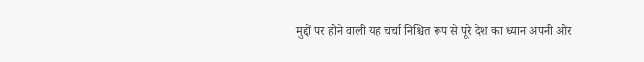मुद्दों पर होने वाली यह चर्चा निश्चित रूप से पूरे देश का ध्यान अपनी ओर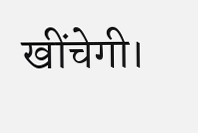खींचेगी।